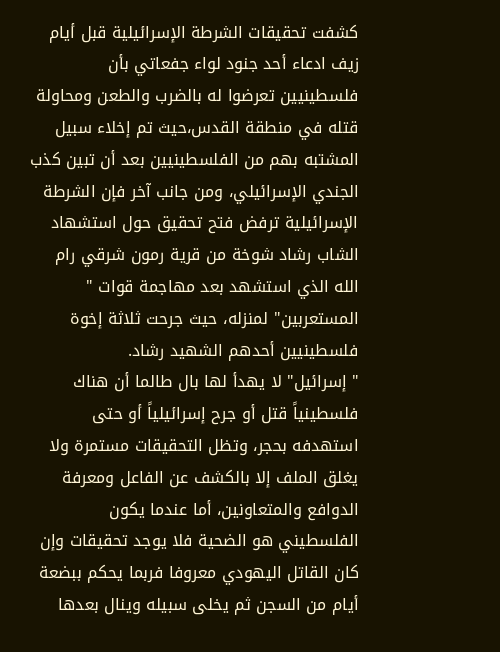كشفت تحقيقات الشرطة الإسرائيلية قبل أيام زيف ادعاء أحد جنود لواء جفعاتي بأن فلسطينيين تعرضوا له بالضرب والطعن ومحاولة قتله في منطقة القدس،حيث تم إخلاء سبيل المشتبه بهم من الفلسطينيين بعد أن تبين كذب الجندي الإسرائيلي، ومن جانب آخر فإن الشرطة الإسرائيلية ترفض فتح تحقيق حول استشهاد الشاب رشاد شوخة من قرية رمون شرقي رام الله الذي استشهد بعد مهاجمة قوات " المستعربين" لمنزله، حيث جرحت ثلاثة إخوة فلسطينيين أحدهم الشهيد رشاد.
" إسرائيل" لا يهدأ لها بال طالما أن هناك فلسطينياً قتل أو جرح إسرائيلياً أو حتى استهدفه بحجر، وتظل التحقيقات مستمرة ولا يغلق الملف إلا بالكشف عن الفاعل ومعرفة الدوافع والمتعاونين، أما عندما يكون الفلسطيني هو الضحية فلا يوجد تحقيقات وإن كان القاتل اليهودي معروفا فربما يحكم ببضعة أيام من السجن ثم يخلى سبيله وينال بعدها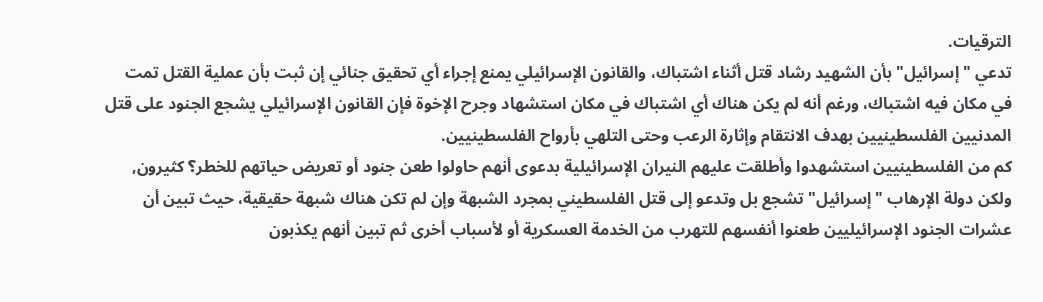الترقيات.
تدعي " إسرائيل" بأن الشهيد رشاد قتل أثناء اشتباك، والقانون الإسرائيلي يمنع إجراء أي تحقيق جنائي إن ثبت بأن عملية القتل تمت في مكان فيه اشتباك، ورغم أنه لم يكن هناك أي اشتباك في مكان استشهاد وجرح الإخوة فإن القانون الإسرائيلي يشجع الجنود على قتل المدنيين الفلسطينيين بهدف الانتقام وإثارة الرعب وحتى التلهي بأرواح الفلسطينيين.
كم من الفلسطينيين استشهدوا وأطلقت عليهم النيران الإسرائيلية بدعوى أنهم حاولوا طعن جنود أو تعريض حياتهم للخطر؟ كثيرون, ولكن دولة الإرهاب " إسرائيل" تشجع بل وتدعو إلى قتل الفلسطيني بمجرد الشبهة وإن لم تكن هناك شبهة حقيقية، حيث تبين أن عشرات الجنود الإسرائيليين طعنوا أنفسهم للتهرب من الخدمة العسكرية أو لأسباب أخرى ثم تبين أنهم يكذبون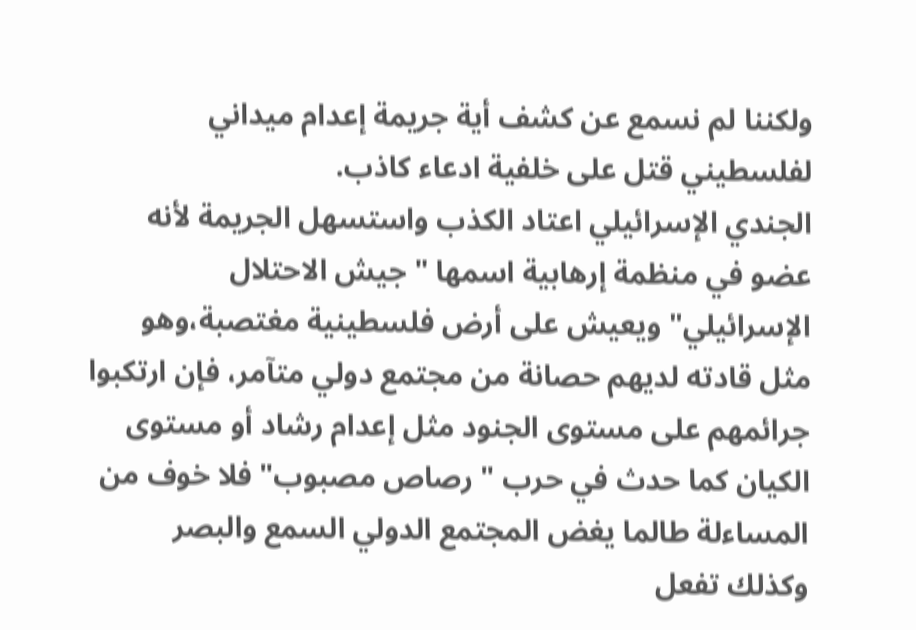ولكننا لم نسمع عن كشف أية جريمة إعدام ميداني لفلسطيني قتل على خلفية ادعاء كاذب.
الجندي الإسرائيلي اعتاد الكذب واستسهل الجريمة لأنه عضو في منظمة إرهابية اسمها " جيش الاحتلال الإسرائيلي" ويعيش على أرض فلسطينية مغتصبة،وهو مثل قادته لديهم حصانة من مجتمع دولي متآمر، فإن ارتكبوا جرائمهم على مستوى الجنود مثل إعدام رشاد أو مستوى الكيان كما حدث في حرب " رصاص مصبوب" فلا خوف من المساءلة طالما يغض المجتمع الدولي السمع والبصر وكذلك تفعل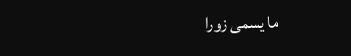ما يسمى زورا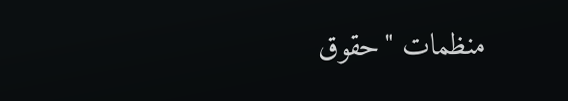منظمات "حقوق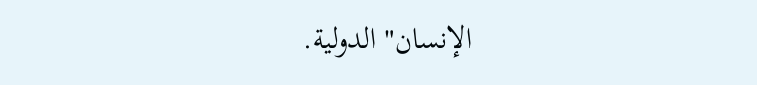الإنسان" الدولية.